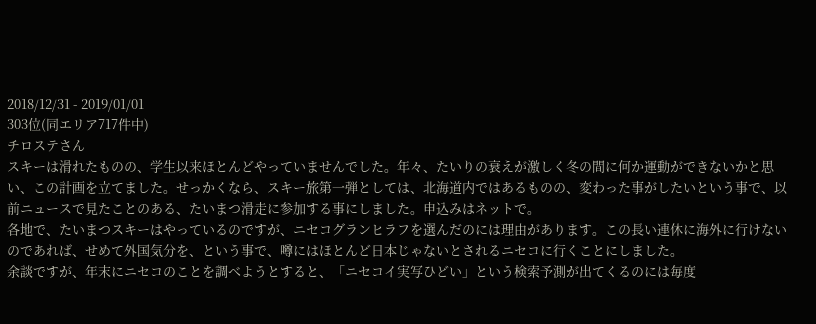2018/12/31 - 2019/01/01
303位(同エリア717件中)
チロステさん
スキーは滑れたものの、学生以来ほとんどやっていませんでした。年々、たいりの衰えが激しく冬の間に何か運動ができないかと思い、この計画を立てました。せっかくなら、スキー旅第一弾としては、北海道内ではあるものの、変わった事がしたいという事で、以前ニュースで見たことのある、たいまつ滑走に参加する事にしました。申込みはネットで。
各地で、たいまつスキーはやっているのですが、ニセコグランヒラフを選んだのには理由があります。この長い連休に海外に行けないのであれば、せめて外国気分を、という事で、噂にはほとんど日本じゃないとされるニセコに行くことにしました。
余談ですが、年末にニセコのことを調べようとすると、「ニセコイ実写ひどい」という検索予測が出てくるのには毎度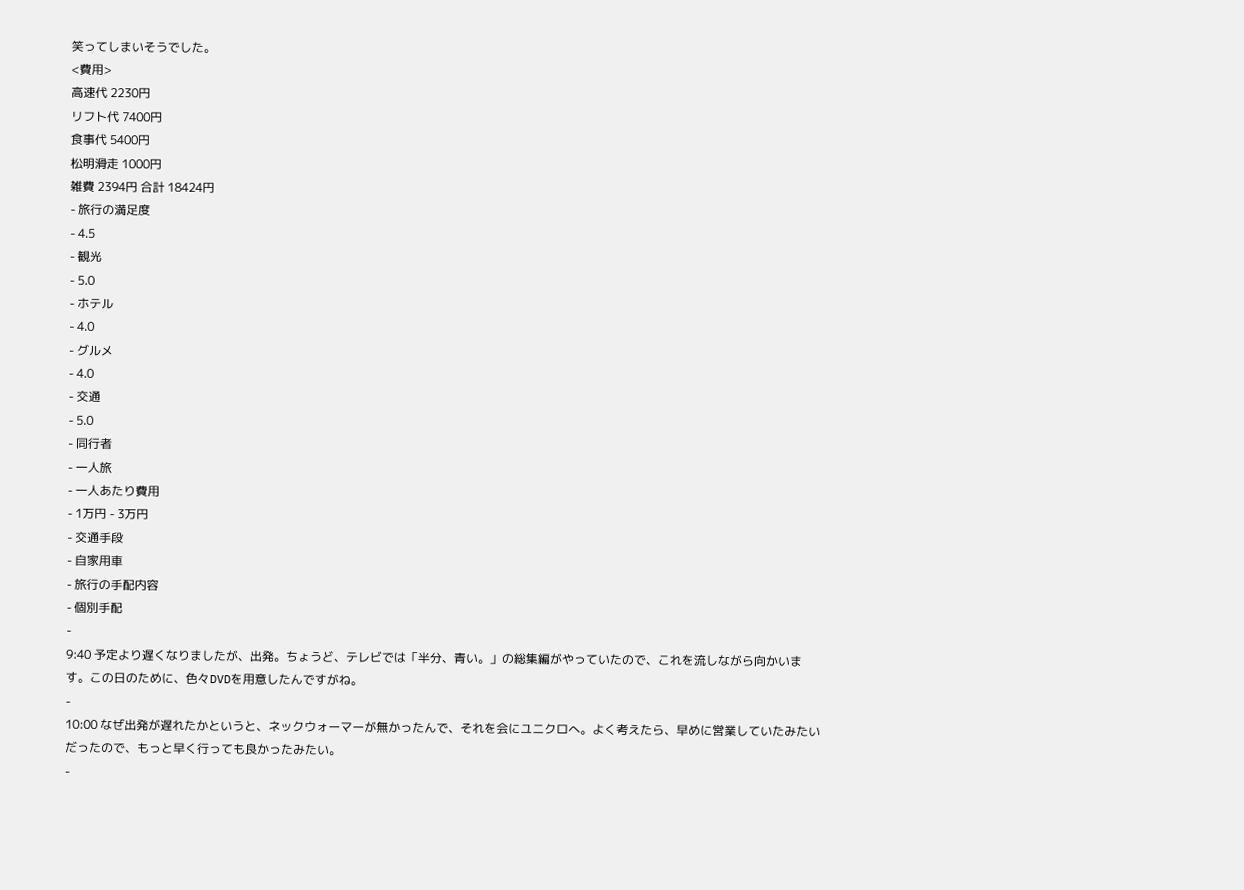笑ってしまいそうでした。
<費用>
高速代 2230円
リフト代 7400円
食事代 5400円
松明滑走 1000円
雑費 2394円 合計 18424円
- 旅行の満足度
- 4.5
- 観光
- 5.0
- ホテル
- 4.0
- グルメ
- 4.0
- 交通
- 5.0
- 同行者
- 一人旅
- 一人あたり費用
- 1万円 - 3万円
- 交通手段
- 自家用車
- 旅行の手配内容
- 個別手配
-
9:40 予定より遅くなりましたが、出発。ちょうど、テレビでは「半分、青い。」の総集編がやっていたので、これを流しながら向かいます。この日のために、色々DVDを用意したんですがね。
-
10:00 なぜ出発が遅れたかというと、ネックウォーマーが無かったんで、それを会にユニクロへ。よく考えたら、早めに営業していたみたいだったので、もっと早く行っても良かったみたい。
-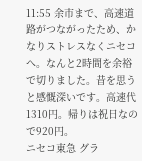11:55 余市まで、高速道路がつながったため、かなりストレスなくニセコへ。なんと2時間を余裕で切りました。昔を思うと感慨深いです。高速代1310円。帰りは祝日なので920円。
ニセコ東急 グラ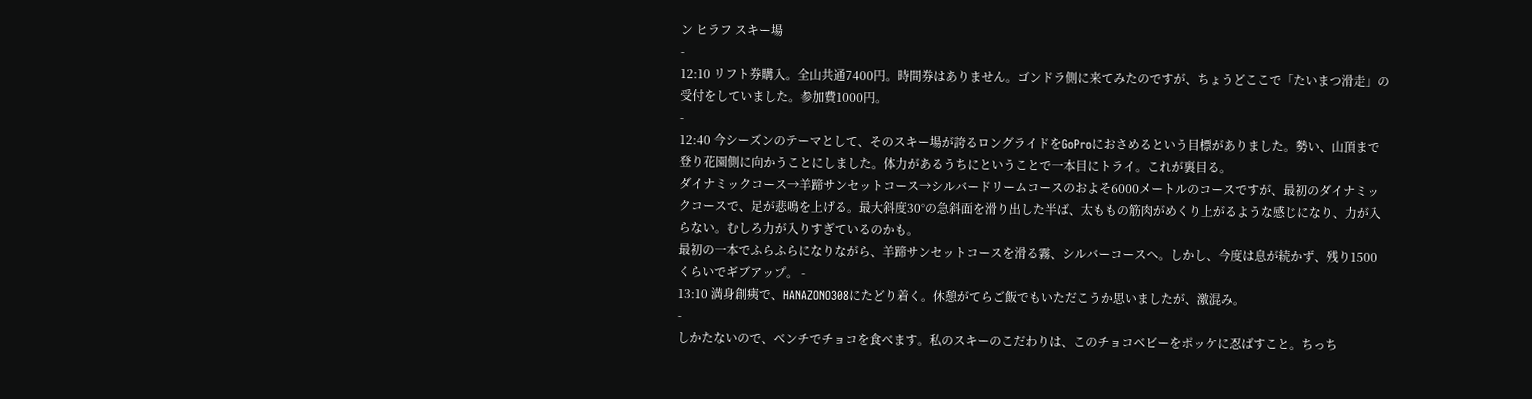ン ヒラフ スキー場
-
12:10 リフト券購入。全山共通7400円。時間券はありません。ゴンドラ側に来てみたのですが、ちょうどここで「たいまつ滑走」の受付をしていました。参加費1000円。
-
12:40 今シーズンのテーマとして、そのスキー場が誇るロングライドをGoProにおさめるという目標がありました。勢い、山頂まで登り花園側に向かうことにしました。体力があるうちにということで一本目にトライ。これが裏目る。
ダイナミックコース→羊蹄サンセットコース→シルバードリームコースのおよそ6000メートルのコースですが、最初のダイナミックコースで、足が悲鳴を上げる。最大斜度30°の急斜面を滑り出した半ば、太ももの筋肉がめくり上がるような感じになり、力が入らない。むしろ力が入りすぎているのかも。
最初の一本でふらふらになりながら、羊蹄サンセットコースを滑る霧、シルバーコースへ。しかし、今度は息が続かず、残り1500くらいでギブアップ。 -
13:10 満身創痍で、HANAZONO308にたどり着く。休憩がてらご飯でもいただこうか思いましたが、激混み。
-
しかたないので、ベンチでチョコを食べます。私のスキーのこだわりは、このチョコベビーをポッケに忍ばすこと。ちっち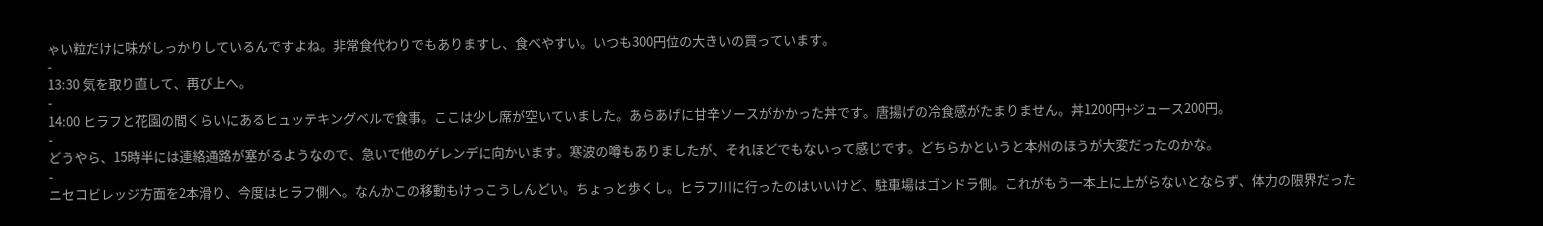ゃい粒だけに味がしっかりしているんですよね。非常食代わりでもありますし、食べやすい。いつも300円位の大きいの買っています。
-
13:30 気を取り直して、再び上へ。
-
14:00 ヒラフと花園の間くらいにあるヒュッテキングベルで食事。ここは少し席が空いていました。あらあげに甘辛ソースがかかった丼です。唐揚げの冷食感がたまりません。丼1200円+ジュース200円。
-
どうやら、15時半には連絡通路が塞がるようなので、急いで他のゲレンデに向かいます。寒波の噂もありましたが、それほどでもないって感じです。どちらかというと本州のほうが大変だったのかな。
-
ニセコビレッジ方面を2本滑り、今度はヒラフ側へ。なんかこの移動もけっこうしんどい。ちょっと歩くし。ヒラフ川に行ったのはいいけど、駐車場はゴンドラ側。これがもう一本上に上がらないとならず、体力の限界だった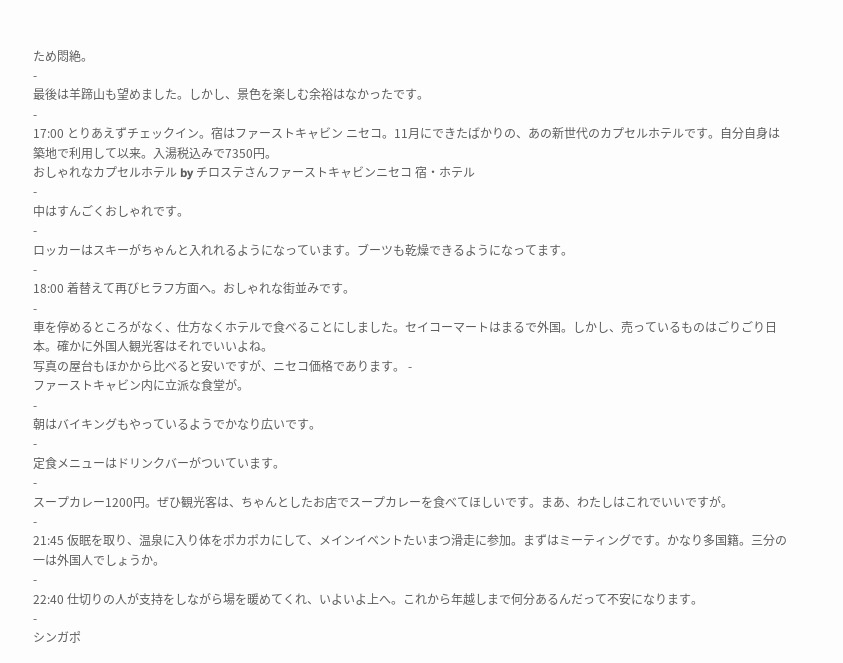ため悶絶。
-
最後は羊蹄山も望めました。しかし、景色を楽しむ余裕はなかったです。
-
17:00 とりあえずチェックイン。宿はファーストキャビン ニセコ。11月にできたばかりの、あの新世代のカプセルホテルです。自分自身は築地で利用して以来。入湯税込みで7350円。
おしゃれなカプセルホテル by チロステさんファーストキャビンニセコ 宿・ホテル
-
中はすんごくおしゃれです。
-
ロッカーはスキーがちゃんと入れれるようになっています。ブーツも乾燥できるようになってます。
-
18:00 着替えて再びヒラフ方面へ。おしゃれな街並みです。
-
車を停めるところがなく、仕方なくホテルで食べることにしました。セイコーマートはまるで外国。しかし、売っているものはごりごり日本。確かに外国人観光客はそれでいいよね。
写真の屋台もほかから比べると安いですが、ニセコ価格であります。 -
ファーストキャビン内に立派な食堂が。
-
朝はバイキングもやっているようでかなり広いです。
-
定食メニューはドリンクバーがついています。
-
スープカレー1200円。ぜひ観光客は、ちゃんとしたお店でスープカレーを食べてほしいです。まあ、わたしはこれでいいですが。
-
21:45 仮眠を取り、温泉に入り体をポカポカにして、メインイベントたいまつ滑走に参加。まずはミーティングです。かなり多国籍。三分の一は外国人でしょうか。
-
22:40 仕切りの人が支持をしながら場を暖めてくれ、いよいよ上へ。これから年越しまで何分あるんだって不安になります。
-
シンガポ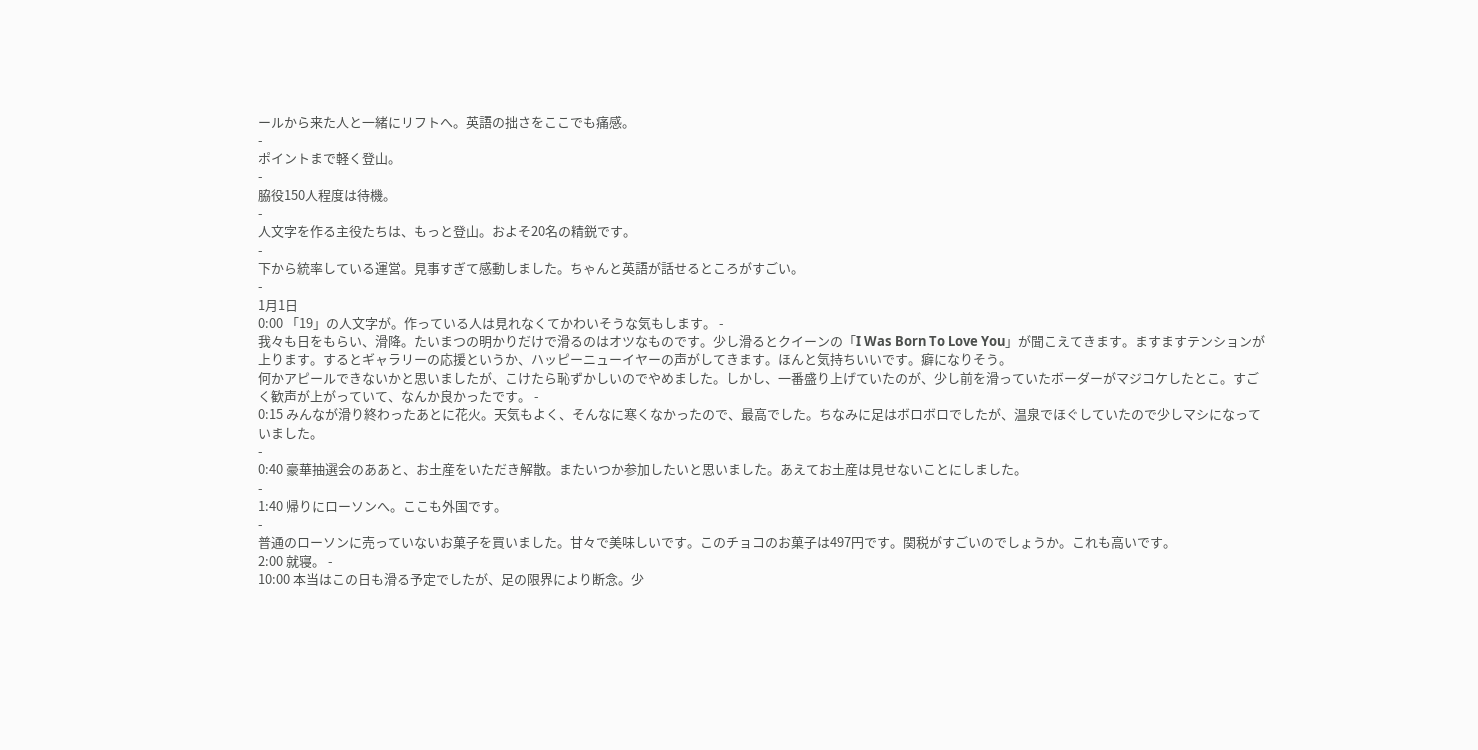ールから来た人と一緒にリフトへ。英語の拙さをここでも痛感。
-
ポイントまで軽く登山。
-
脇役150人程度は待機。
-
人文字を作る主役たちは、もっと登山。およそ20名の精鋭です。
-
下から統率している運営。見事すぎて感動しました。ちゃんと英語が話せるところがすごい。
-
1月1日
0:00 「19」の人文字が。作っている人は見れなくてかわいそうな気もします。 -
我々も日をもらい、滑降。たいまつの明かりだけで滑るのはオツなものです。少し滑るとクイーンの「I Was Born To Love You」が聞こえてきます。ますますテンションが上ります。するとギャラリーの応援というか、ハッピーニューイヤーの声がしてきます。ほんと気持ちいいです。癖になりそう。
何かアピールできないかと思いましたが、こけたら恥ずかしいのでやめました。しかし、一番盛り上げていたのが、少し前を滑っていたボーダーがマジコケしたとこ。すごく歓声が上がっていて、なんか良かったです。 -
0:15 みんなが滑り終わったあとに花火。天気もよく、そんなに寒くなかったので、最高でした。ちなみに足はボロボロでしたが、温泉でほぐしていたので少しマシになっていました。
-
0:40 豪華抽選会のああと、お土産をいただき解散。またいつか参加したいと思いました。あえてお土産は見せないことにしました。
-
1:40 帰りにローソンへ。ここも外国です。
-
普通のローソンに売っていないお菓子を買いました。甘々で美味しいです。このチョコのお菓子は497円です。関税がすごいのでしょうか。これも高いです。
2:00 就寝。 -
10:00 本当はこの日も滑る予定でしたが、足の限界により断念。少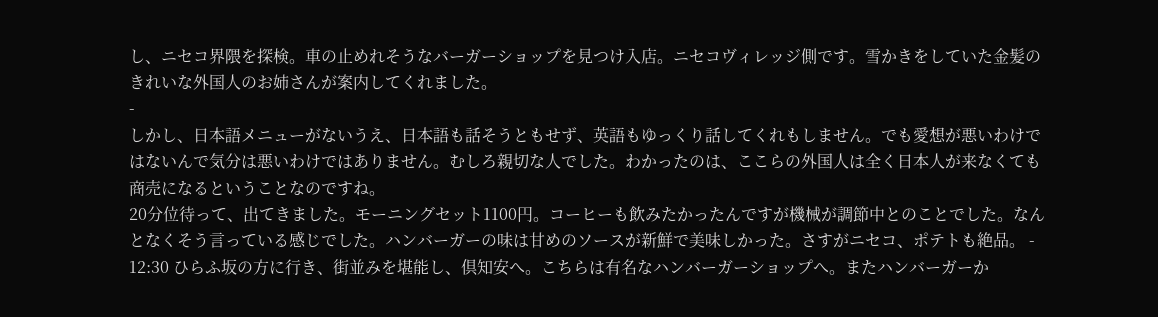し、ニセコ界隈を探検。車の止めれそうなバーガーショップを見つけ入店。ニセコヴィレッジ側です。雪かきをしていた金髪のきれいな外国人のお姉さんが案内してくれました。
-
しかし、日本語メニューがないうえ、日本語も話そうともせず、英語もゆっくり話してくれもしません。でも愛想が悪いわけではないんで気分は悪いわけではありません。むしろ親切な人でした。わかったのは、ここらの外国人は全く日本人が来なくても商売になるということなのですね。
20分位待って、出てきました。モーニングセット1100円。コーヒーも飲みたかったんですが機械が調節中とのことでした。なんとなくそう言っている感じでした。ハンバーガーの味は甘めのソースが新鮮で美味しかった。さすがニセコ、ポテトも絶品。 -
12:30 ひらふ坂の方に行き、街並みを堪能し、倶知安へ。こちらは有名なハンバーガーショップへ。またハンバーガーか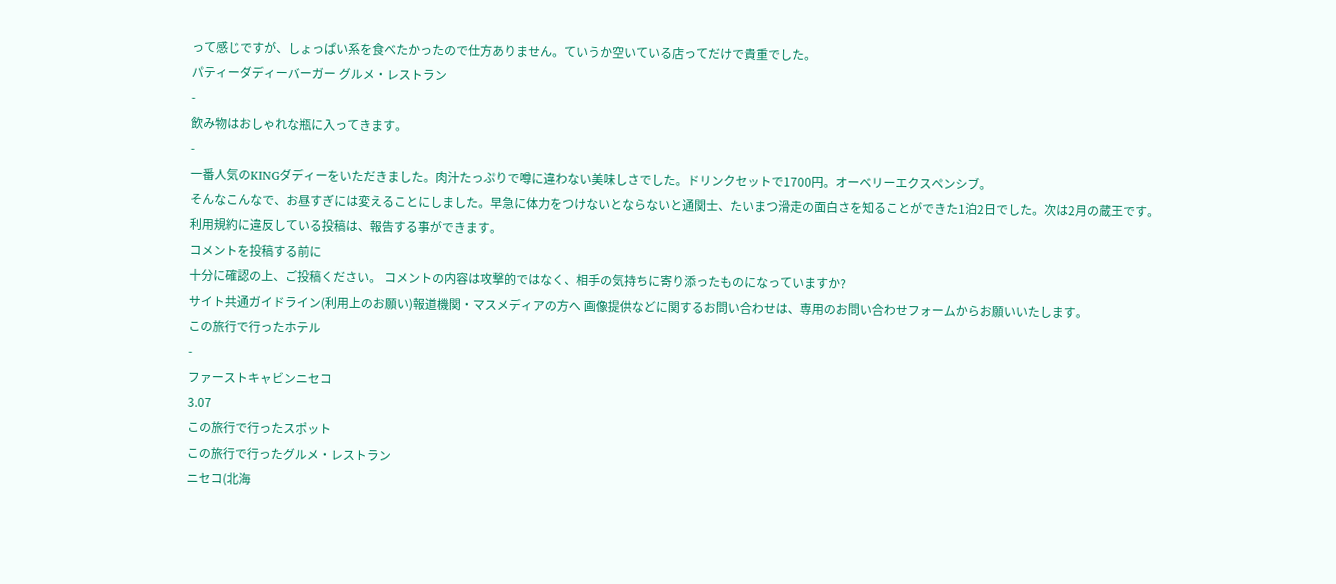って感じですが、しょっぱい系を食べたかったので仕方ありません。ていうか空いている店ってだけで貴重でした。
パティーダディーバーガー グルメ・レストラン
-
飲み物はおしゃれな瓶に入ってきます。
-
一番人気のKINGダディーをいただきました。肉汁たっぷりで噂に違わない美味しさでした。ドリンクセットで1700円。オーベリーエクスペンシブ。
そんなこんなで、お昼すぎには変えることにしました。早急に体力をつけないとならないと通関士、たいまつ滑走の面白さを知ることができた1泊2日でした。次は2月の蔵王です。
利用規約に違反している投稿は、報告する事ができます。
コメントを投稿する前に
十分に確認の上、ご投稿ください。 コメントの内容は攻撃的ではなく、相手の気持ちに寄り添ったものになっていますか?
サイト共通ガイドライン(利用上のお願い)報道機関・マスメディアの方へ 画像提供などに関するお問い合わせは、専用のお問い合わせフォームからお願いいたします。
この旅行で行ったホテル
-
ファーストキャビンニセコ
3.07
この旅行で行ったスポット
この旅行で行ったグルメ・レストラン
ニセコ(北海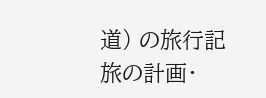道) の旅行記
旅の計画・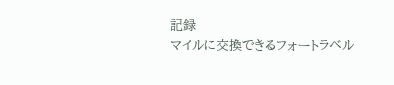記録
マイルに交換できるフォートラベル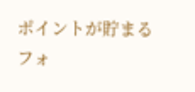ポイントが貯まる
フォ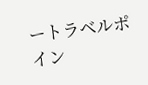ートラベルポイン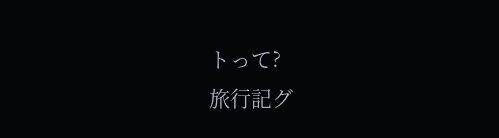トって?
旅行記グ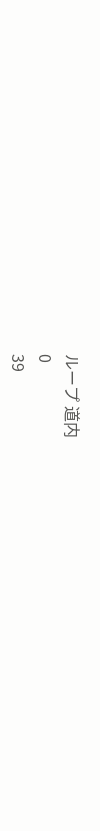ループ 道内
0
39